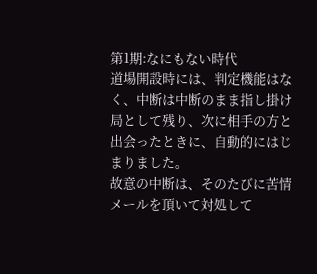第1期:なにもない時代
道場開設時には、判定機能はなく、中断は中断のまま指し掛け局として残り、次に相手の方と出会ったときに、自動的にはじまりました。
故意の中断は、そのたびに苦情メールを頂いて対処して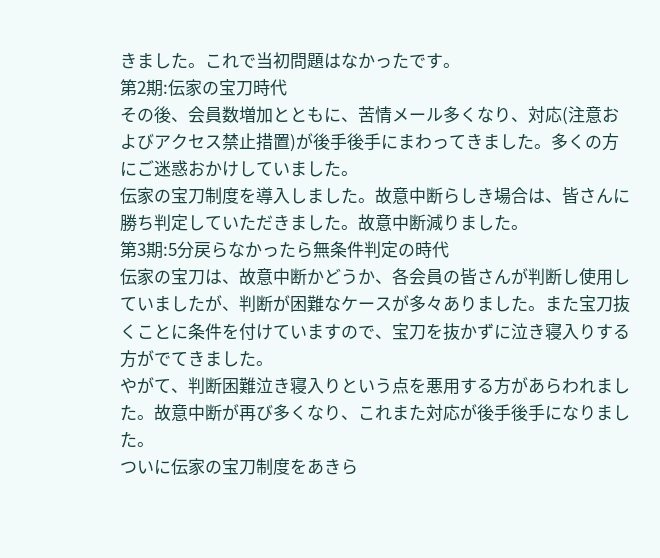きました。これで当初問題はなかったです。
第2期:伝家の宝刀時代
その後、会員数増加とともに、苦情メール多くなり、対応(注意およびアクセス禁止措置)が後手後手にまわってきました。多くの方にご迷惑おかけしていました。
伝家の宝刀制度を導入しました。故意中断らしき場合は、皆さんに勝ち判定していただきました。故意中断減りました。
第3期:5分戻らなかったら無条件判定の時代
伝家の宝刀は、故意中断かどうか、各会員の皆さんが判断し使用していましたが、判断が困難なケースが多々ありました。また宝刀抜くことに条件を付けていますので、宝刀を抜かずに泣き寝入りする方がでてきました。
やがて、判断困難泣き寝入りという点を悪用する方があらわれました。故意中断が再び多くなり、これまた対応が後手後手になりました。
ついに伝家の宝刀制度をあきら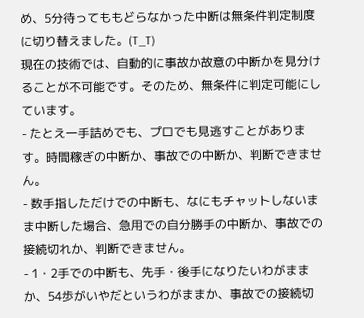め、5分待ってももどらなかった中断は無条件判定制度に切り替えました。(T_T)
現在の技術では、自動的に事故か故意の中断かを見分けることが不可能です。そのため、無条件に判定可能にしています。
- たとえ一手詰めでも、プロでも見逃すことがあります。時間稼ぎの中断か、事故での中断か、判断できません。
- 数手指しただけでの中断も、なにもチャットしないまま中断した場合、急用での自分勝手の中断か、事故での接続切れか、判断できません。
- 1・2手での中断も、先手・後手になりたいわがままか、54歩がいやだというわがままか、事故での接続切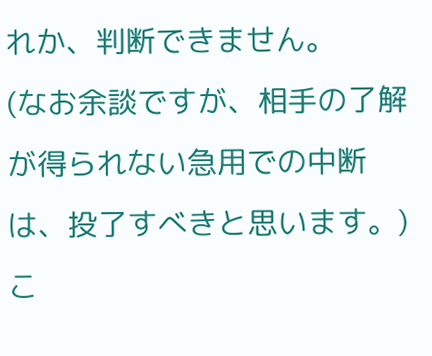れか、判断できません。
(なお余談ですが、相手の了解が得られない急用での中断は、投了すべきと思います。)
こ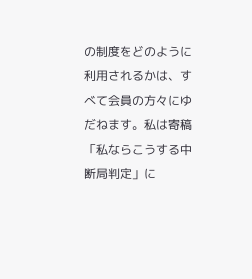の制度をどのように利用されるかは、すべて会員の方々にゆだねます。私は寄稿「私ならこうする中断局判定」に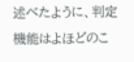述べたように、判定機能はよほどのこ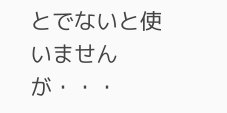とでないと使いませんが・・・